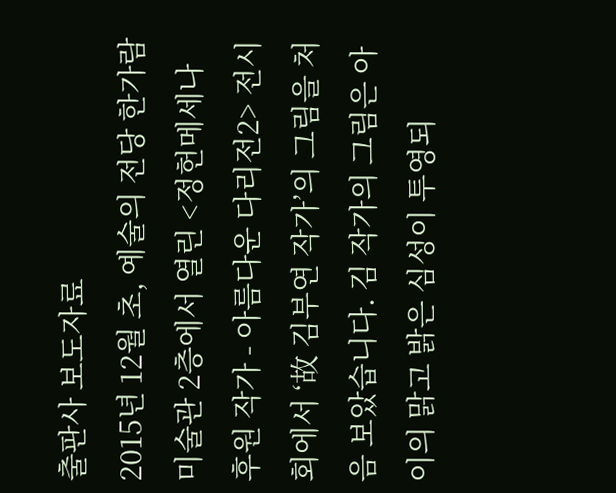출판사 보도자료
2015년 12월 초, 예술의 전당 한가람 미술관 2층에서 열린 <정헌메세나 후원 작가 - 아름다운 다리전2> 전시회에서 ‘故 김부연 작가’의 그림을 처음 보았습니다. 김 작가의 그림은 아이의 맑고 밝은 심성이 투영되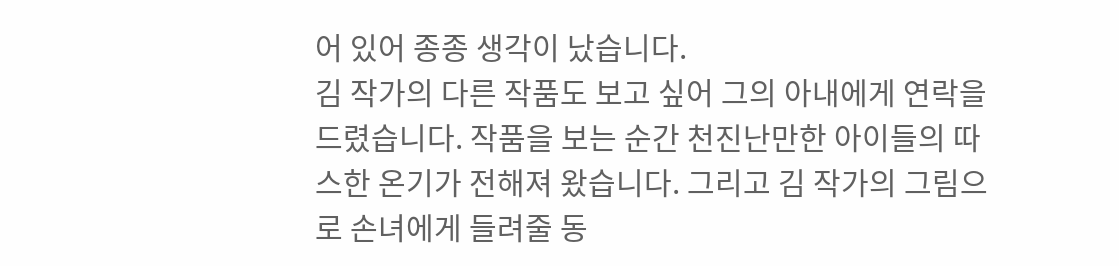어 있어 종종 생각이 났습니다.
김 작가의 다른 작품도 보고 싶어 그의 아내에게 연락을 드렸습니다. 작품을 보는 순간 천진난만한 아이들의 따스한 온기가 전해져 왔습니다. 그리고 김 작가의 그림으로 손녀에게 들려줄 동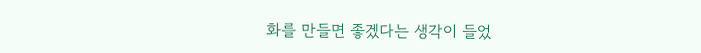화를 만들면 좋겠다는 생각이 들었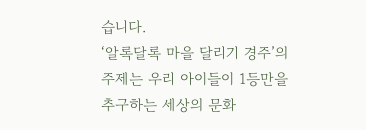습니다.
‘알록달록 마을 달리기 경주’의 주제는 우리 아이들이 1등만을 추구하는 세상의 문화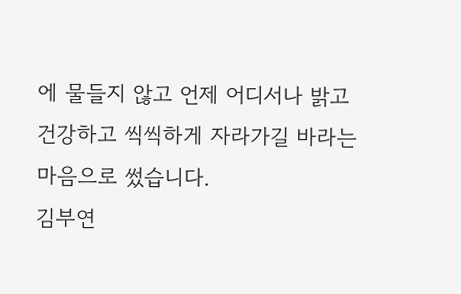에 물들지 않고 언제 어디서나 밝고 건강하고 씩씩하게 자라가길 바라는 마음으로 썼습니다.
김부연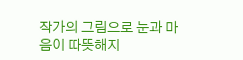작가의 그림으로 눈과 마음이 따뜻해지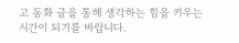고 동화 글을 통해 생각하는 힘을 키우는 시간이 되기를 바랍니다.